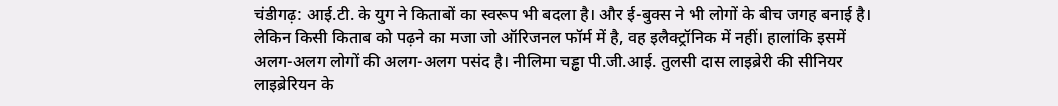चंडीगढ़: आई.टी. के युग ने किताबों का स्वरूप भी बदला है। और ई-बुक्स ने भी लोगों के बीच जगह बनाई है। लेकिन किसी किताब को पढ़ने का मजा जो ऑरिजनल फॉर्म में है, वह इलैक्ट्रॉनिक में नहीं। हालांकि इसमें अलग-अलग लोगों की अलग-अलग पसंद है। नीलिमा चड्ढा पी.जी.आई. तुलसी दास लाइब्रेरी की सीनियर लाइब्रेरियन के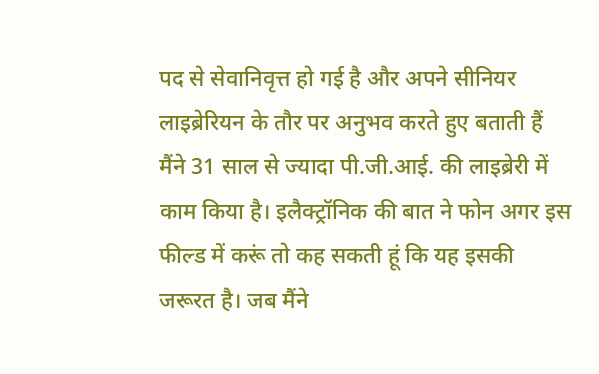पद से सेवानिवृत्त हो गई है और अपने सीनियर लाइब्रेरियन के तौर पर अनुभव करते हुए बताती हैं मैंने 31 साल से ज्यादा पी.जी.आई. की लाइब्रेरी में काम किया है। इलैक्ट्रॉनिक की बात ने फोन अगर इस फील्ड में करूं तो कह सकती हूं कि यह इसकी जरूरत है। जब मैंने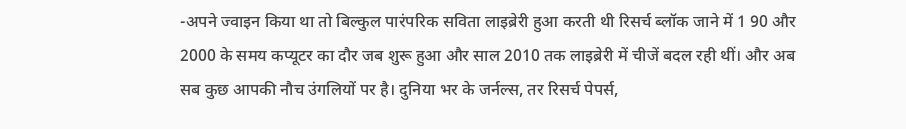-अपने ज्वाइन किया था तो बिल्कुल पारंपरिक सविता लाइब्रेरी हुआ करती थी रिसर्च ब्लॉक जाने में 1 90 और 2000 के समय कप्यूटर का दौर जब शुरू हुआ और साल 2010 तक लाइब्रेरी में चीजें बदल रही थीं। और अब सब कुछ आपकी नौच उंगलियों पर है। दुनिया भर के जर्नल्स, तर रिसर्च पेपर्स,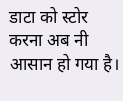डाटा को स्टोर करना अब नी आसान हो गया है।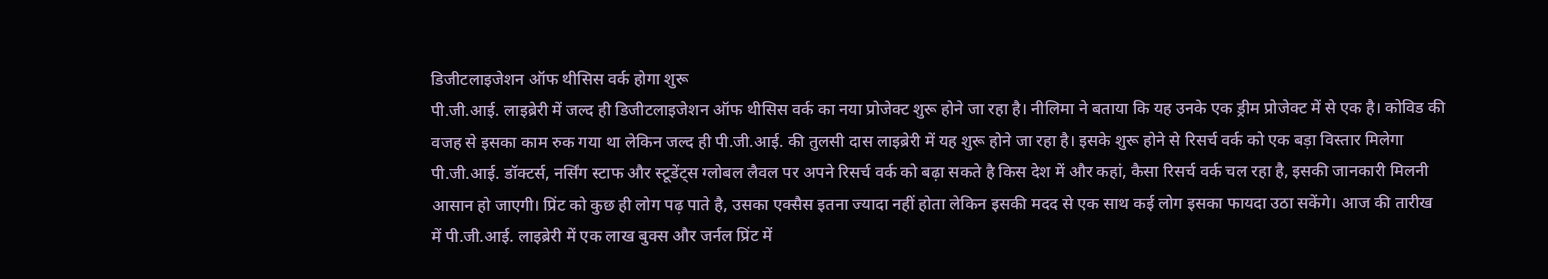डिजीटलाइजेशन ऑफ थीसिस वर्क होगा शुरू
पी.जी.आई. लाइब्रेरी में जल्द ही डिजीटलाइजेशन ऑफ थीसिस वर्क का नया प्रोजेक्ट शुरू होने जा रहा है। नीलिमा ने बताया कि यह उनके एक ड्रीम प्रोजेक्ट में से एक है। कोविड की वजह से इसका काम रुक गया था लेकिन जल्द ही पी.जी.आई. की तुलसी दास लाइब्रेरी में यह शुरू होने जा रहा है। इसके शुरू होने से रिसर्च वर्क को एक बड़ा विस्तार मिलेगा पी.जी.आई. डॉक्टर्स, नर्सिंग स्टाफ और स्टूडेंट्स ग्लोबल लैवल पर अपने रिसर्च वर्क को बढ़ा सकते है किस देश में और कहां, कैसा रिसर्च वर्क चल रहा है, इसकी जानकारी मिलनी आसान हो जाएगी। प्रिंट को कुछ ही लोग पढ़ पाते है, उसका एक्सैस इतना ज्यादा नहीं होता लेकिन इसकी मदद से एक साथ कई लोग इसका फायदा उठा सकेंगे। आज की तारीख में पी.जी.आई. लाइब्रेरी में एक लाख बुक्स और जर्नल प्रिंट में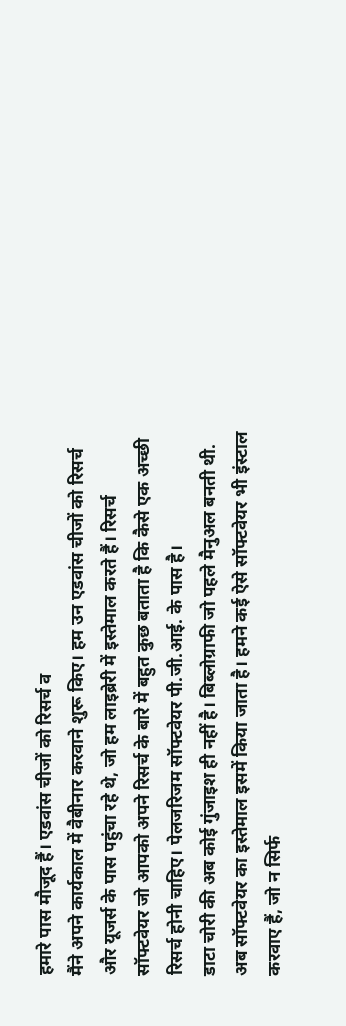हमारे पास मौजूद हैं। एडवांस चीजों को रिसर्च व
मैंने अपने कार्यकाल में वैबीनार करवाने शुरू किए। हम उन एडवांस चीजों को रिसर्च और यूजर्स के पास पहुंचा रहे थे, जो हम लाइब्रेरी में इस्तेमाल करते हैं। रिसर्च सॉफ्टवेयर जो आपको अपने रिसर्च के बारे में बहुत कुछ बताता है कि कैसे एक अच्छी रिसर्च होनी चाहिए। पेलजरिजम सॉफ्टवेयर पी.जी.आई. के पास है।
डाटा चोरी की अब कोई गुंजाइश ही नहीं है। बिब्लोग्राफी जो पहले मैनुअल बनती थी. अब सॉफ्टवेयर का इस्तेमाल इसमें किया जाता है। हमने कई ऐसे सॉफ्टवेयर भी इंस्टाल करवाए हैं, जो न सिर्फ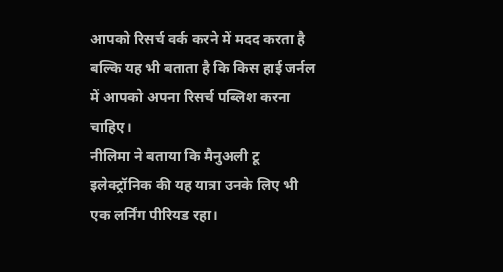आपको रिसर्च वर्क करने में मदद करता है बल्कि यह भी बताता है कि किस हाई जर्नल में आपको अपना रिसर्च पब्लिश करना चाहिए।
नीलिमा ने बताया कि मैनुअली टू इलेक्ट्रॉनिक की यह यात्रा उनके लिए भी एक लर्निंग पीरियड रहा।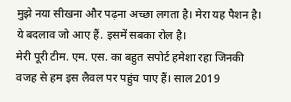मुझे नया सीखना और पढ़ना अच्छा लगता है। मेरा यह पैशन है। ये बदलाव जो आए हैं. इसमें सबका रोल है।
मेरी पूरी टीम. एम. एस. का बहुत सपोर्ट हमेशा रहा जिनकी वजह से हम इस लैवल पर पहुंच पाए हैं। साल 2019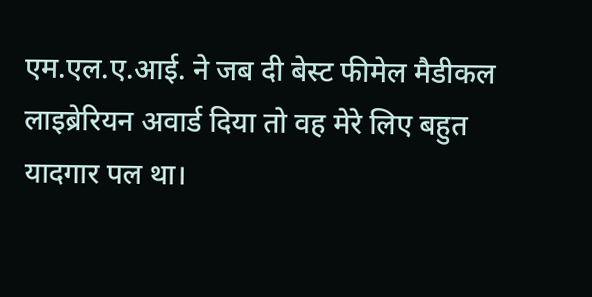एम.एल.ए.आई. ने जब दी बेस्ट फीमेल मैडीकल लाइब्रेरियन अवार्ड दिया तो वह मेरे लिए बहुत यादगार पल था।